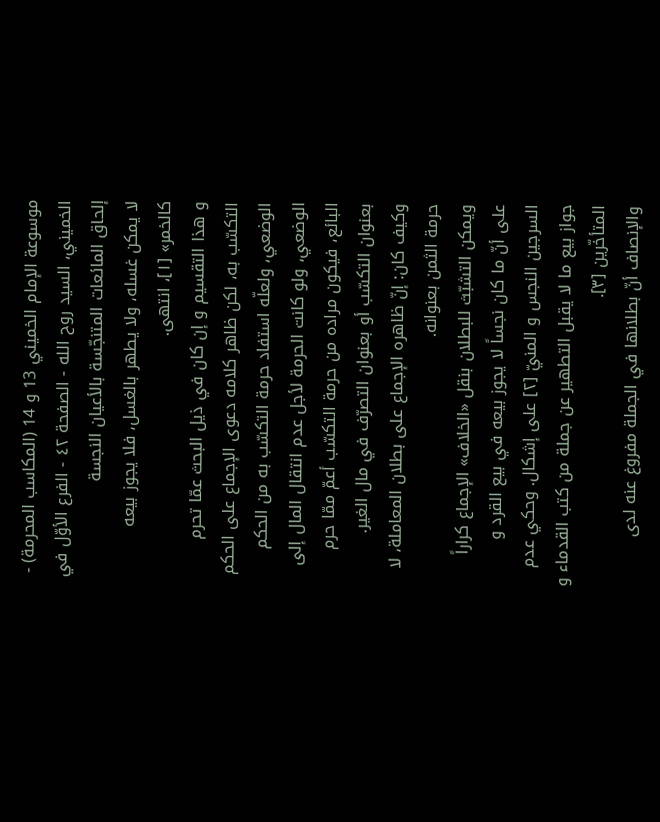موسوعة الإمام الخميني 13 و 14 (المكاسب المحرمة) - الخميني، السيد روح الله - الصفحة ٤٢ - الفرع الأوّل في إلحاق المائعات المتنجّسة بالأعيان النجسة
لا يمكن غسله، ولا يطهر بالغسل، فلا يجوز بيعه كالخمر» [١]، انتهى.
و هذا التقسيم و إن كان في ذيل البحث عمّا تحرم التكسّب به، لكن ظاهر كلامه دعوى الإجماع على الحكم الوضعي، ولعلّه استفاد حرمة التكسّب به من الحكم الوضعي، ولو كانت الحرمة لأجل عدم انتقال المال إلى البائع، فيكون مراده من حرمة التكسّب أعمّ ممّا حرم بعنوان التكسّب أو بعنوان التصرّف في مال الغير.
وكيف كان: إنّ ظاهره الإجماع على بطلان المعاملة، لا حرمة الثمن بعنوانه.
ويمكن التشبّث للبطلان بنقل «الخلاف» الإجماع كراراً على أنّ ما كان نجساً لا يجوز بيعه في بيع القرد و السرجين النجس و المنيّ [٢] على إشكال. وحكي عدم جواز بيع ما لا يقبل التطهير عن جملة من كتب القدماء و المتأخّرين [٣].
والإنصاف أنّ بطلانها في الجملة مفروغ عنه لدى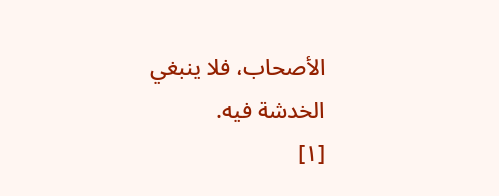الأصحاب، فلا ينبغي الخدشة فيه.
[١]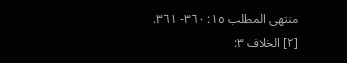منتهى المطلب ١٥: ٣٦٠- ٣٦١.
[٢] الخلاف ٣: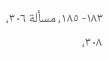١٨٣- ١٨٥، مسألة ٣٠٦، ٣٠٨،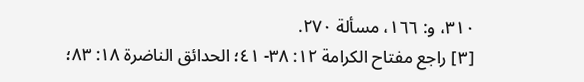٣١٠، و: ١٦٦، مسألة ٢٧٠.
[٣] راجع مفتاح الكرامة ١٢: ٣٨- ٤١؛ الحدائق الناضرة ١٨: ٨٣؛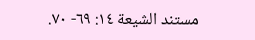مستند الشيعة ١٤: ٦٩- ٧٠.